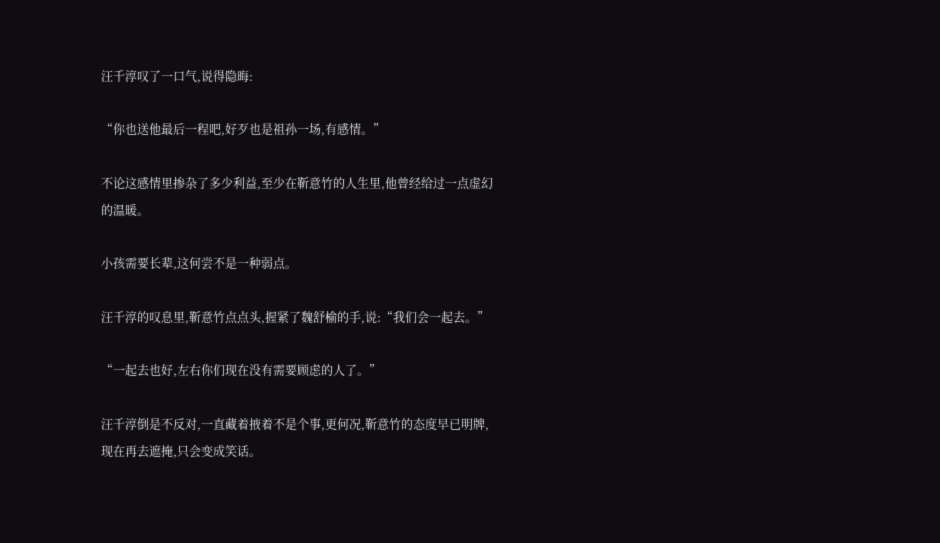汪千淳叹了一口气,说得隐晦:

“你也送他最后一程吧,好歹也是祖孙一场,有感情。”

不论这感情里掺杂了多少利益,至少在靳意竹的人生里,他曾经给过一点虚幻的温暖。

小孩需要长辈,这何尝不是一种弱点。

汪千淳的叹息里,靳意竹点点头,握紧了魏舒榆的手,说:“我们会一起去。”

“一起去也好,左右你们现在没有需要顾虑的人了。”

汪千淳倒是不反对,一直藏着掖着不是个事,更何况,靳意竹的态度早已明牌,现在再去遮掩,只会变成笑话。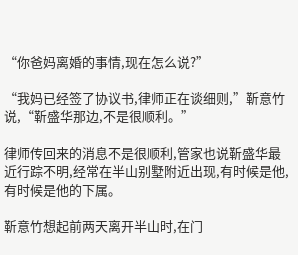“你爸妈离婚的事情,现在怎么说?”

“我妈已经签了协议书,律师正在谈细则,”靳意竹说,“靳盛华那边,不是很顺利。”

律师传回来的消息不是很顺利,管家也说靳盛华最近行踪不明,经常在半山别墅附近出现,有时候是他,有时候是他的下属。

靳意竹想起前两天离开半山时,在门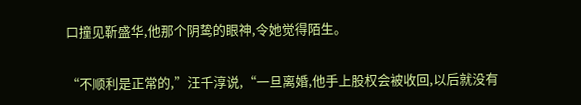口撞见靳盛华,他那个阴鸷的眼神,令她觉得陌生。

“不顺利是正常的,”汪千淳说,“一旦离婚,他手上股权会被收回,以后就没有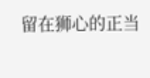留在狮心的正当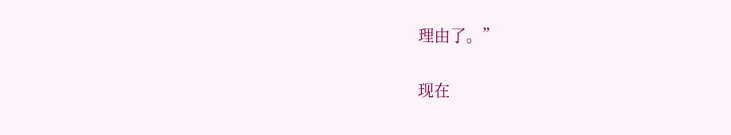理由了。”

现在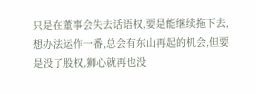只是在董事会失去话语权,要是能继续拖下去,想办法运作一番,总会有东山再起的机会,但要是没了股权,狮心就再也没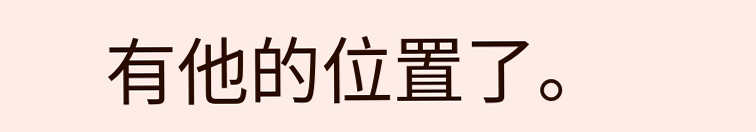有他的位置了。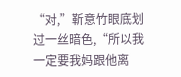“对,”靳意竹眼底划过一丝暗色,“所以我一定要我妈跟他离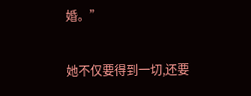婚。”

她不仅要得到一切,还要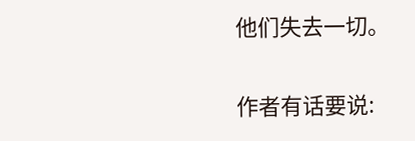他们失去一切。

作者有话要说: